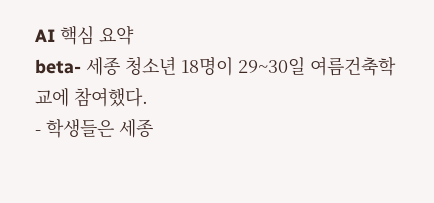AI 핵심 요약
beta- 세종 청소년 18명이 29~30일 여름건축학교에 참여했다.
- 학생들은 세종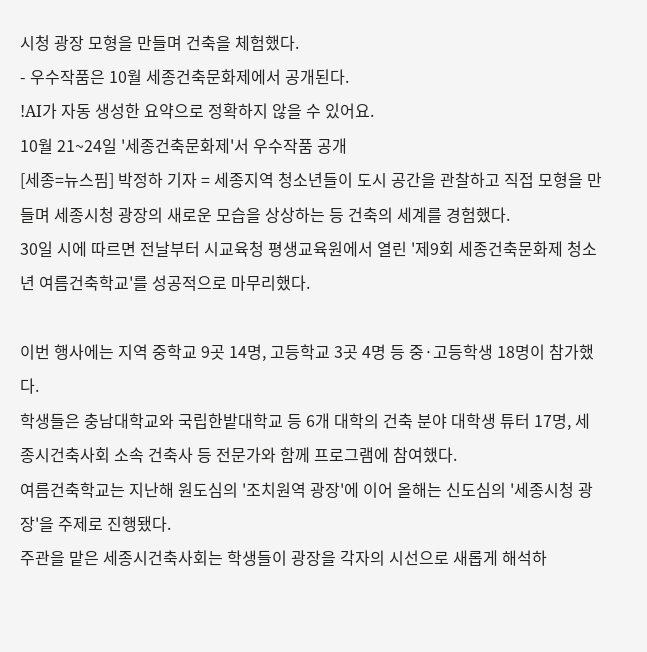시청 광장 모형을 만들며 건축을 체험했다.
- 우수작품은 10월 세종건축문화제에서 공개된다.
!AI가 자동 생성한 요약으로 정확하지 않을 수 있어요.
10월 21~24일 '세종건축문화제'서 우수작품 공개
[세종=뉴스핌] 박정하 기자 = 세종지역 청소년들이 도시 공간을 관찰하고 직접 모형을 만들며 세종시청 광장의 새로운 모습을 상상하는 등 건축의 세계를 경험했다.
30일 시에 따르면 전날부터 시교육청 평생교육원에서 열린 '제9회 세종건축문화제 청소년 여름건축학교'를 성공적으로 마무리했다.

이번 행사에는 지역 중학교 9곳 14명, 고등학교 3곳 4명 등 중·고등학생 18명이 참가했다.
학생들은 충남대학교와 국립한밭대학교 등 6개 대학의 건축 분야 대학생 튜터 17명, 세종시건축사회 소속 건축사 등 전문가와 함께 프로그램에 참여했다.
여름건축학교는 지난해 원도심의 '조치원역 광장'에 이어 올해는 신도심의 '세종시청 광장'을 주제로 진행됐다.
주관을 맡은 세종시건축사회는 학생들이 광장을 각자의 시선으로 새롭게 해석하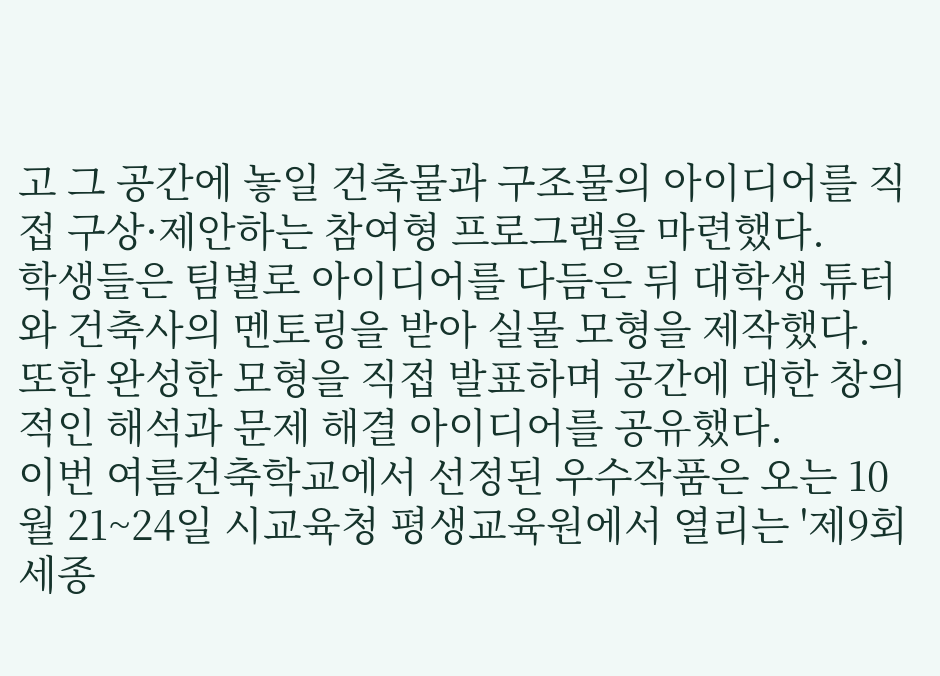고 그 공간에 놓일 건축물과 구조물의 아이디어를 직접 구상·제안하는 참여형 프로그램을 마련했다.
학생들은 팀별로 아이디어를 다듬은 뒤 대학생 튜터와 건축사의 멘토링을 받아 실물 모형을 제작했다. 또한 완성한 모형을 직접 발표하며 공간에 대한 창의적인 해석과 문제 해결 아이디어를 공유했다.
이번 여름건축학교에서 선정된 우수작품은 오는 10월 21~24일 시교육청 평생교육원에서 열리는 '제9회 세종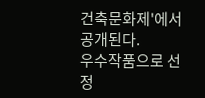건축문화제'에서 공개된다.
우수작품으로 선정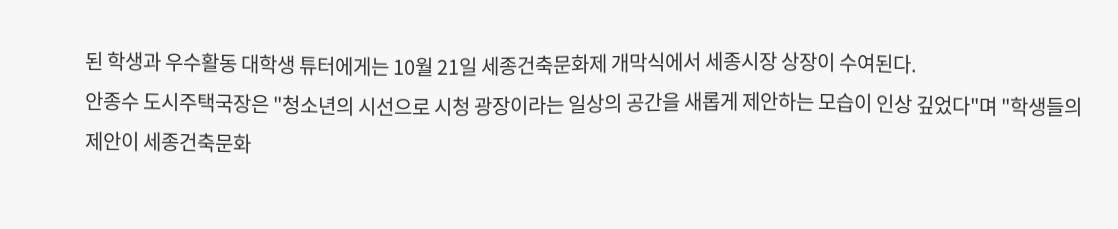된 학생과 우수활동 대학생 튜터에게는 10월 21일 세종건축문화제 개막식에서 세종시장 상장이 수여된다.
안종수 도시주택국장은 "청소년의 시선으로 시청 광장이라는 일상의 공간을 새롭게 제안하는 모습이 인상 깊었다"며 "학생들의 제안이 세종건축문화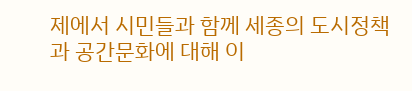제에서 시민들과 함께 세종의 도시정책과 공간문화에 대해 이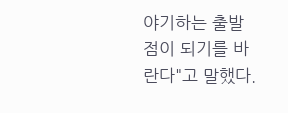야기하는 출발점이 되기를 바란다"고 말했다.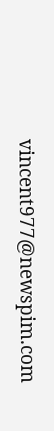vincent977@newspim.com